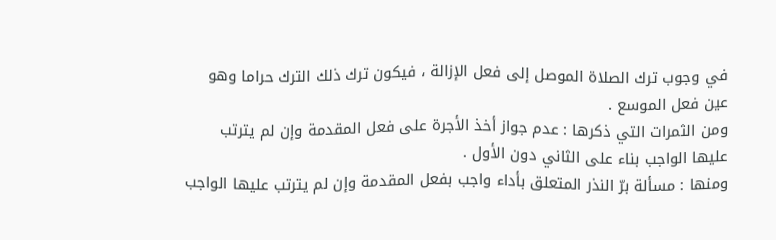في وجوب ترك الصلاة الموصل إلى فعل الإزالة ، فيكون ترك ذلك الترك حراما وهو عين فعل الموسع .
ومن الثمرات التي ذكرها : عدم جواز أخذ الأجرة على فعل المقدمة وإن لم يترتب عليها الواجب بناء على الثاني دون الأول .
ومنها : مسألة برّ النذر المتعلق بأداء واجب بفعل المقدمة وإن لم يترتب عليها الواجب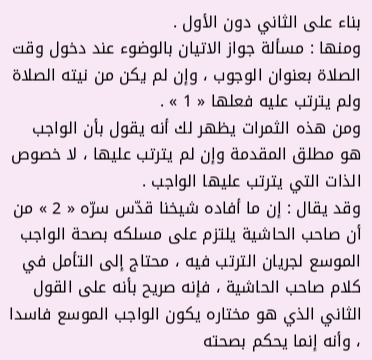بناء على الثاني دون الأول .
ومنها : مسألة جواز الاتيان بالوضوء عند دخول وقت الصلاة بعنوان الوجوب ، وإن لم يكن من نيته الصلاة ولم يترتب عليه فعلها « 1 » .
ومن هذه الثمرات يظهر لك أنه يقول بأن الواجب هو مطلق المقدمة وإن لم يترتب عليها ، لا خصوص الذات التي يترتب عليها الواجب .
وقد يقال : إن ما أفاده شيخنا قدّس سرّه « 2 » من أن صاحب الحاشية يلتزم على مسلكه بصحة الواجب الموسع لجريان الترتب فيه ، محتاج إلى التأمل في كلام صاحب الحاشية ، فإنه صريح بأنه على القول الثاني الذي هو مختاره يكون الواجب الموسع فاسدا ، وأنه إنما يحكم بصحته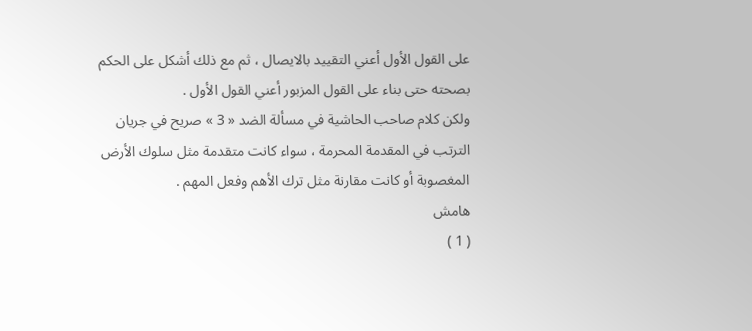على القول الأول أعني التقييد بالايصال ، ثم مع ذلك أشكل على الحكم بصحته حتى بناء على القول المزبور أعني القول الأول .
ولكن كلام صاحب الحاشية في مسألة الضد « 3 » صريح في جريان الترتب في المقدمة المحرمة ، سواء كانت متقدمة مثل سلوك الأرض المغصوبة أو كانت مقارنة مثل ترك الأهم وفعل المهم .
هامش
( 1 )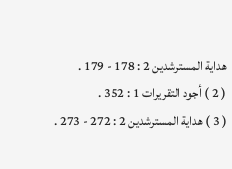هداية المسترشدين 2 : 178 - 179 .
( 2 ) أجود التقريرات 1 : 352 .
( 3 ) هداية المسترشدين 2 : 272 - 273 .